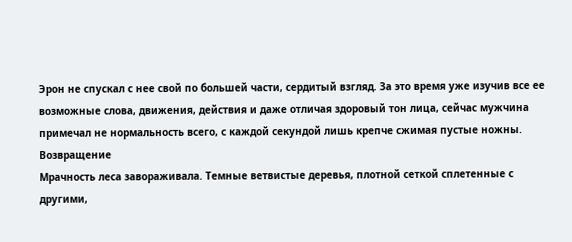Эрон не спускал с нее свой по большей части, сердитый взгляд. За это время уже изучив все ее возможные слова, движения, действия и даже отличая здоровый тон лица, сейчас мужчина примечал не нормальность всего, с каждой секундой лишь крепче сжимая пустые ножны.
Возвращение
Мрачность леса завораживала. Темные ветвистые деревья, плотной сеткой сплетенные с другими,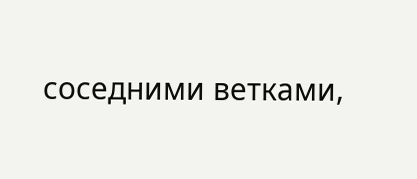соседними ветками,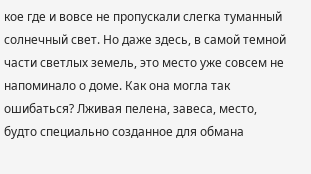кое где и вовсе не пропускали слегка туманный солнечный свет. Но даже здесь, в самой темной части светлых земель, это место уже совсем не напоминало о доме. Как она могла так ошибаться? Лживая пелена, завеса, место, будто специально созданное для обмана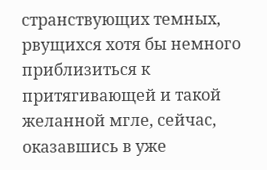странствующих темных, рвущихся хотя бы немного приблизиться к притягивающей и такой желанной мгле, сейчас, оказавшись в уже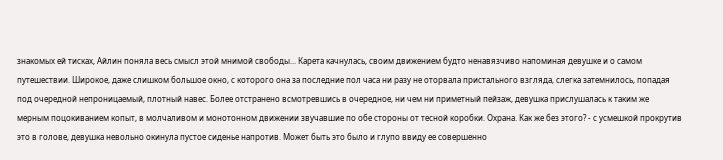знакомых ей тисках, Айлин поняла весь смысл этой мнимой свободы... Карета качнулась, своим движением будто ненавязчиво напоминая девушке и о самом путешествии. Широкое, даже слишком большое окно, с которого она за последние пол часа ни разу не оторвала пристального взгляда, слегка затемнилось, попадая под очередной непроницаемый, плотный навес. Более отстранено всмотревшись в очередное, ни чем ни приметный пейзаж, девушка прислушалась к таким же мерным поцокиванием копыт, в молчаливом и монотонном движении звучавшие по обе стороны от тесной коробки. Охрана. Как же без этого? - с усмешкой прокрутив это в голове, девушка невольно окинула пустое сиденье напротив. Может быть это было и глупо ввиду ее совершенно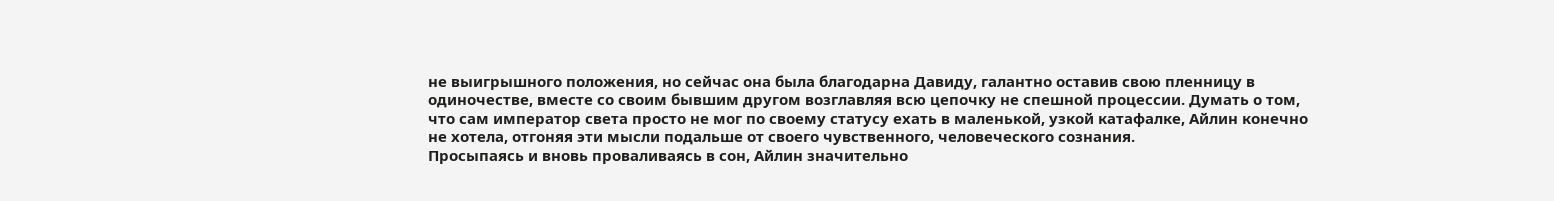не выигрышного положения, но сейчас она была благодарна Давиду, галантно оставив свою пленницу в одиночестве, вместе со своим бывшим другом возглавляя всю цепочку не спешной процессии. Думать о том, что сам император света просто не мог по своему статусу ехать в маленькой, узкой катафалке, Айлин конечно не хотела, отгоняя эти мысли подальше от своего чувственного, человеческого сознания.
Просыпаясь и вновь проваливаясь в сон, Айлин значительно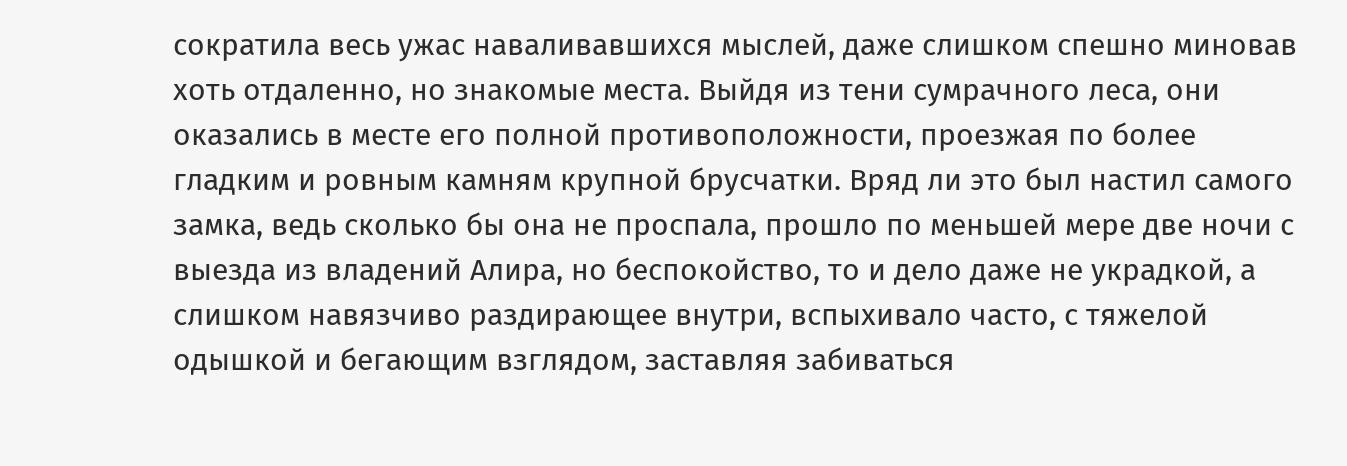сократила весь ужас наваливавшихся мыслей, даже слишком спешно миновав хоть отдаленно, но знакомые места. Выйдя из тени сумрачного леса, они оказались в месте его полной противоположности, проезжая по более гладким и ровным камням крупной брусчатки. Вряд ли это был настил самого замка, ведь сколько бы она не проспала, прошло по меньшей мере две ночи с выезда из владений Алира, но беспокойство, то и дело даже не украдкой, а слишком навязчиво раздирающее внутри, вспыхивало часто, с тяжелой одышкой и бегающим взглядом, заставляя забиваться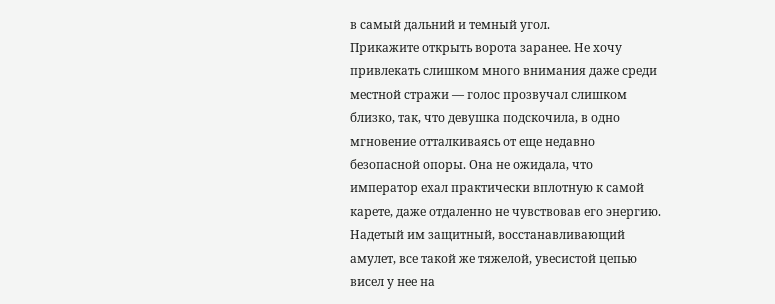в самый дальний и темный угол.
Прикажите открыть ворота заранее. Не хочу привлекать слишком много внимания даже среди местной стражи — голос прозвучал слишком близко, так, что девушка подскочила, в одно мгновение отталкиваясь от еще недавно безопасной опоры. Она не ожидала, что император ехал практически вплотную к самой карете, даже отдаленно не чувствовав его энергию. Надетый им защитный, восстанавливающий амулет, все такой же тяжелой, увесистой цепью висел у нее на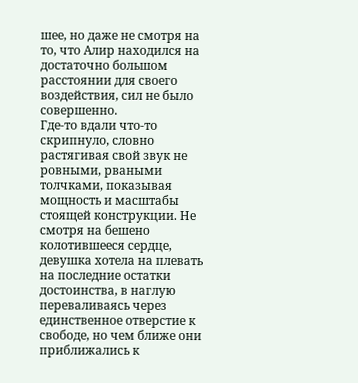шее, но даже не смотря на то, что Алир находился на достаточно большом расстоянии для своего воздействия, сил не было совершенно.
Где-то вдали что-то скрипнуло, словно растягивая свой звук не ровными, рваными толчками, показывая мощность и масштабы стоящей конструкции. Не смотря на бешено колотившееся сердце, девушка хотела на плевать на последние остатки достоинства, в наглую переваливаясь через единственное отверстие к свободе, но чем ближе они приближались к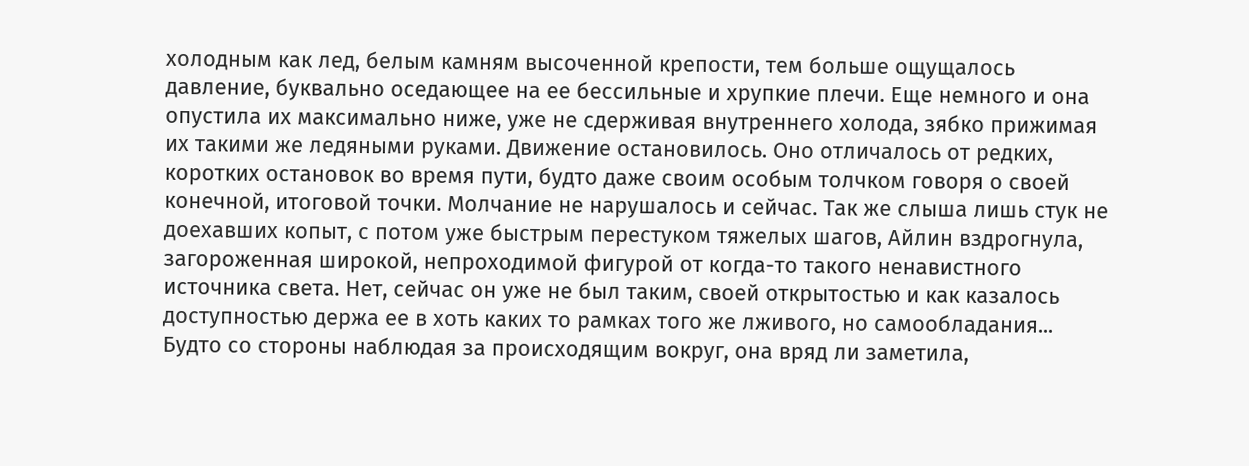холодным как лед, белым камням высоченной крепости, тем больше ощущалось давление, буквально оседающее на ее бессильные и хрупкие плечи. Еще немного и она опустила их максимально ниже, уже не сдерживая внутреннего холода, зябко прижимая их такими же ледяными руками. Движение остановилось. Оно отличалось от редких, коротких остановок во время пути, будто даже своим особым толчком говоря о своей конечной, итоговой точки. Молчание не нарушалось и сейчас. Так же слыша лишь стук не доехавших копыт, с потом уже быстрым перестуком тяжелых шагов, Айлин вздрогнула, загороженная широкой, непроходимой фигурой от когда-то такого ненавистного источника света. Нет, сейчас он уже не был таким, своей открытостью и как казалось доступностью держа ее в хоть каких то рамках того же лживого, но самообладания... Будто со стороны наблюдая за происходящим вокруг, она вряд ли заметила,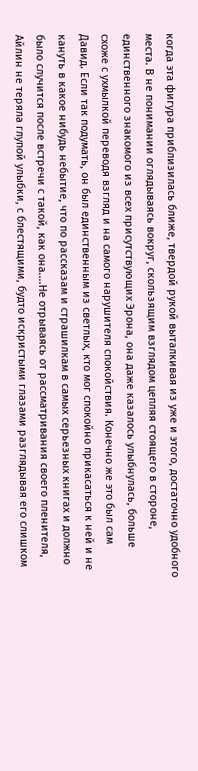когда эта фигура приблизилась ближе, твердой рукой выталкивая из уже и этого, достаточно удобного места. В не понимании оглядываясь вокруг, скользящим взглядом цепляя стоящего в стороне, единственного знакомого из всех присутствующих Эрона, она даже казалось улыбнулась, больше схоже с ухмылкой переводя взгляд и на самого нарушителя спокойствия. Конечно же это был сам Давид. Если так подумать, он был единственным из светлых, кто мог спокойно прикасаться к ней и не кануть в какое нибудь небытие, что по рассказам и страшилкам в самых серьезных книгах и должно было случится после встречи с такой, как она....Не отрываясь от рассматривания своего пленителя, Айлин не теряла глупой улыбки, с блестящими, будто искристыми глазами разглядывая его слишком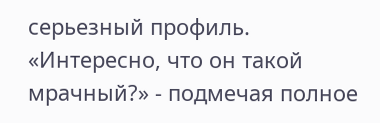серьезный профиль. «Интересно, что он такой мрачный?» - подмечая полное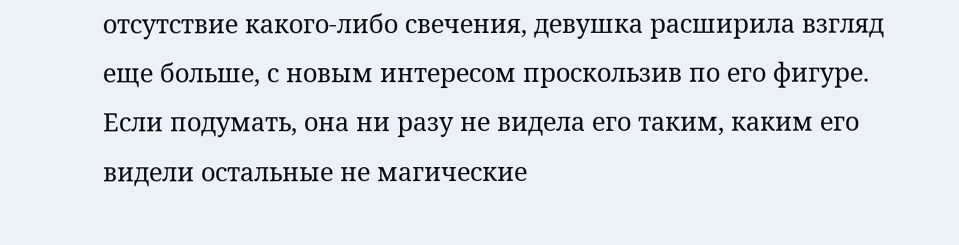отсутствие какого-либо свечения, девушка расширила взгляд еще больше, с новым интересом проскользив по его фигуре. Если подумать, она ни разу не видела его таким, каким его видели остальные не магические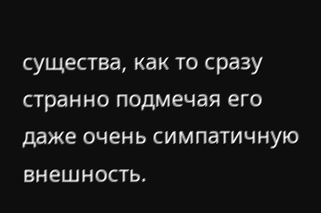существа, как то сразу странно подмечая его даже очень симпатичную внешность.